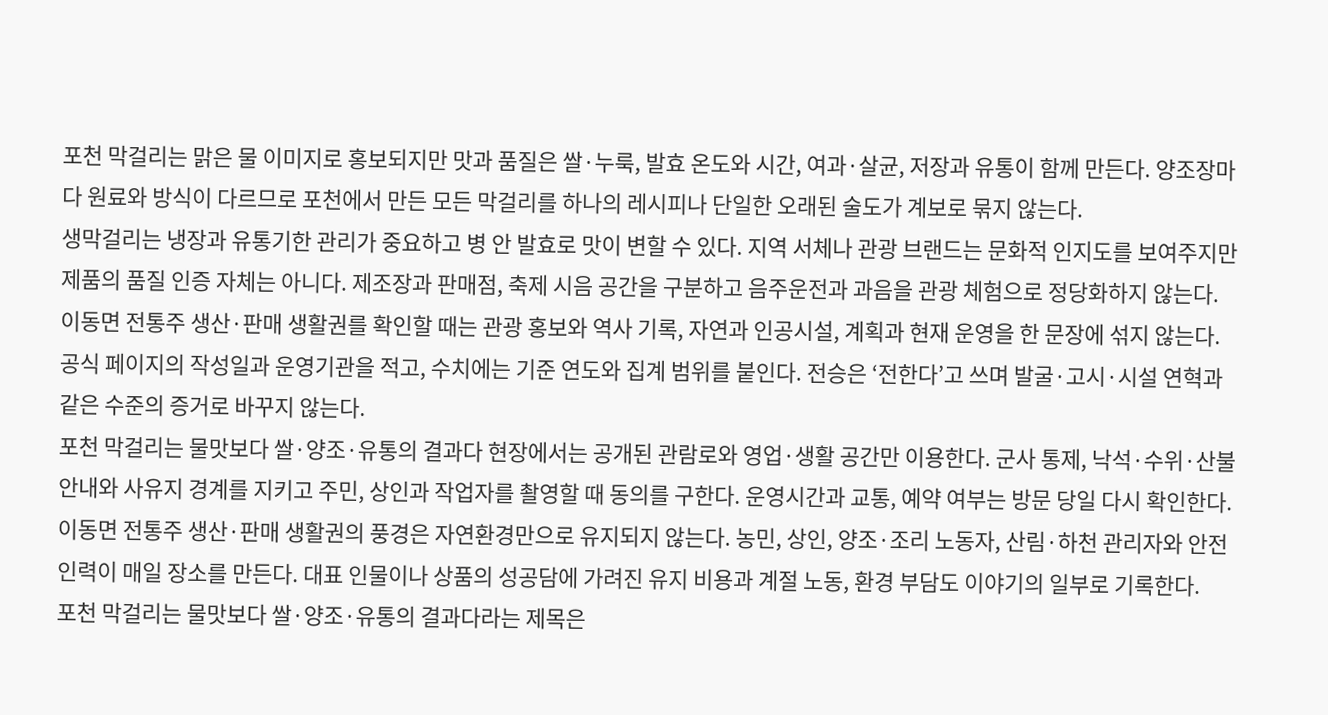포천 막걸리는 맑은 물 이미지로 홍보되지만 맛과 품질은 쌀·누룩, 발효 온도와 시간, 여과·살균, 저장과 유통이 함께 만든다. 양조장마다 원료와 방식이 다르므로 포천에서 만든 모든 막걸리를 하나의 레시피나 단일한 오래된 술도가 계보로 묶지 않는다.
생막걸리는 냉장과 유통기한 관리가 중요하고 병 안 발효로 맛이 변할 수 있다. 지역 서체나 관광 브랜드는 문화적 인지도를 보여주지만 제품의 품질 인증 자체는 아니다. 제조장과 판매점, 축제 시음 공간을 구분하고 음주운전과 과음을 관광 체험으로 정당화하지 않는다.
이동면 전통주 생산·판매 생활권를 확인할 때는 관광 홍보와 역사 기록, 자연과 인공시설, 계획과 현재 운영을 한 문장에 섞지 않는다. 공식 페이지의 작성일과 운영기관을 적고, 수치에는 기준 연도와 집계 범위를 붙인다. 전승은 ‘전한다’고 쓰며 발굴·고시·시설 연혁과 같은 수준의 증거로 바꾸지 않는다.
포천 막걸리는 물맛보다 쌀·양조·유통의 결과다 현장에서는 공개된 관람로와 영업·생활 공간만 이용한다. 군사 통제, 낙석·수위·산불 안내와 사유지 경계를 지키고 주민, 상인과 작업자를 촬영할 때 동의를 구한다. 운영시간과 교통, 예약 여부는 방문 당일 다시 확인한다.
이동면 전통주 생산·판매 생활권의 풍경은 자연환경만으로 유지되지 않는다. 농민, 상인, 양조·조리 노동자, 산림·하천 관리자와 안전 인력이 매일 장소를 만든다. 대표 인물이나 상품의 성공담에 가려진 유지 비용과 계절 노동, 환경 부담도 이야기의 일부로 기록한다.
포천 막걸리는 물맛보다 쌀·양조·유통의 결과다라는 제목은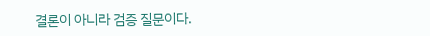결론이 아니라 검증 질문이다.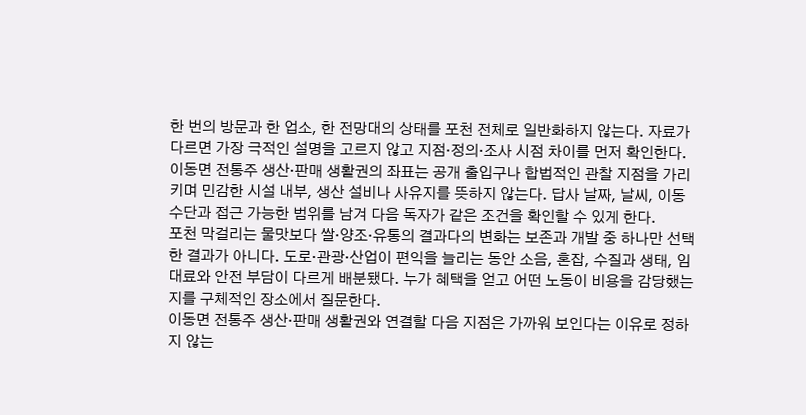한 번의 방문과 한 업소, 한 전망대의 상태를 포천 전체로 일반화하지 않는다. 자료가 다르면 가장 극적인 설명을 고르지 않고 지점·정의·조사 시점 차이를 먼저 확인한다.
이동면 전통주 생산·판매 생활권의 좌표는 공개 출입구나 합법적인 관찰 지점을 가리키며 민감한 시설 내부, 생산 설비나 사유지를 뜻하지 않는다. 답사 날짜, 날씨, 이동수단과 접근 가능한 범위를 남겨 다음 독자가 같은 조건을 확인할 수 있게 한다.
포천 막걸리는 물맛보다 쌀·양조·유통의 결과다의 변화는 보존과 개발 중 하나만 선택한 결과가 아니다. 도로·관광·산업이 편익을 늘리는 동안 소음, 혼잡, 수질과 생태, 임대료와 안전 부담이 다르게 배분됐다. 누가 혜택을 얻고 어떤 노동이 비용을 감당했는지를 구체적인 장소에서 질문한다.
이동면 전통주 생산·판매 생활권와 연결할 다음 지점은 가까워 보인다는 이유로 정하지 않는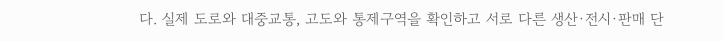다. 실제 도로와 대중교통, 고도와 통제구역을 확인하고 서로 다른 생산·전시·판매 단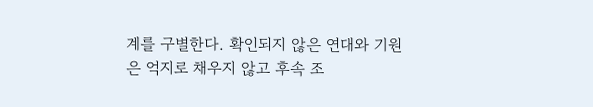계를 구별한다. 확인되지 않은 연대와 기원은 억지로 채우지 않고 후속 조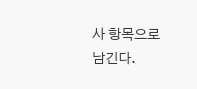사 항목으로 남긴다.